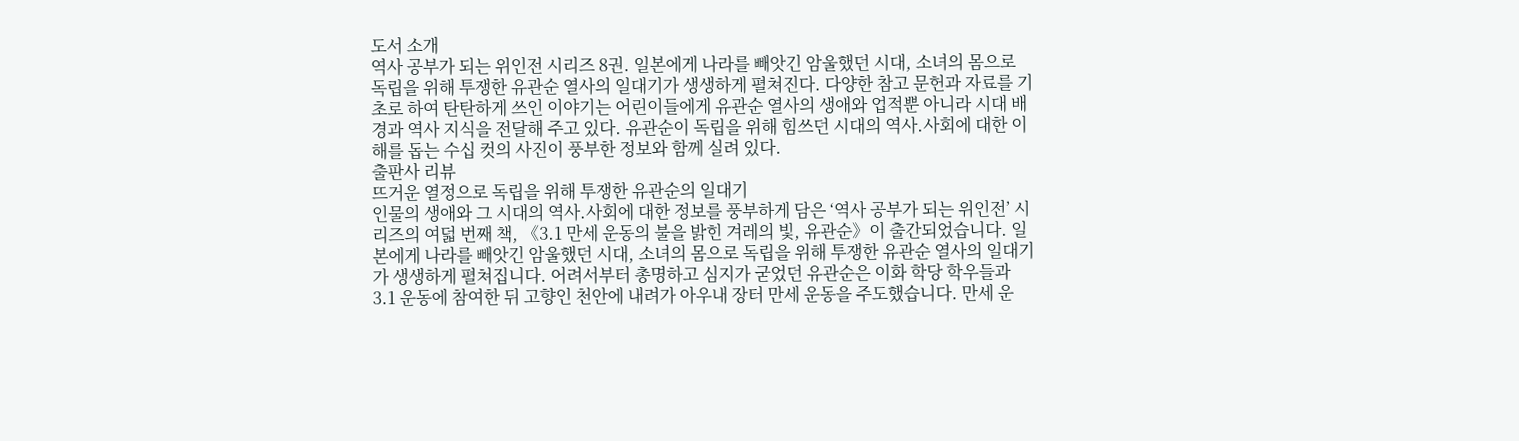도서 소개
역사 공부가 되는 위인전 시리즈 8권. 일본에게 나라를 빼앗긴 암울했던 시대, 소녀의 몸으로 독립을 위해 투쟁한 유관순 열사의 일대기가 생생하게 펼쳐진다. 다양한 참고 문헌과 자료를 기초로 하여 탄탄하게 쓰인 이야기는 어린이들에게 유관순 열사의 생애와 업적뿐 아니라 시대 배경과 역사 지식을 전달해 주고 있다. 유관순이 독립을 위해 힘쓰던 시대의 역사.사회에 대한 이해를 돕는 수십 컷의 사진이 풍부한 정보와 함께 실려 있다.
출판사 리뷰
뜨거운 열정으로 독립을 위해 투쟁한 유관순의 일대기
인물의 생애와 그 시대의 역사.사회에 대한 정보를 풍부하게 담은 ‘역사 공부가 되는 위인전’ 시리즈의 여덟 번째 책, 《3.1 만세 운동의 불을 밝힌 겨레의 빛, 유관순》이 출간되었습니다. 일본에게 나라를 빼앗긴 암울했던 시대, 소녀의 몸으로 독립을 위해 투쟁한 유관순 열사의 일대기가 생생하게 펼쳐집니다. 어려서부터 총명하고 심지가 굳었던 유관순은 이화 학당 학우들과 3.1 운동에 참여한 뒤 고향인 천안에 내려가 아우내 장터 만세 운동을 주도했습니다. 만세 운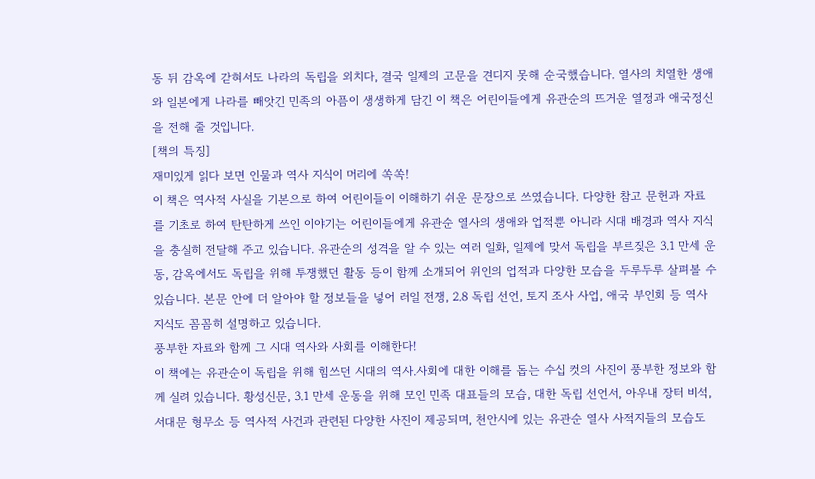동 뒤 감옥에 갇혀서도 나라의 독립을 외치다, 결국 일제의 고문을 견디지 못해 순국했습니다. 열사의 치열한 생애와 일본에게 나라를 빼앗긴 민족의 아픔이 생생하게 담긴 이 책은 어린이들에게 유관순의 뜨거운 열정과 애국정신을 전해 줄 것입니다.
[책의 특징]
재미있게 읽다 보면 인물과 역사 지식이 머리에 쏙쏙!
이 책은 역사적 사실을 기본으로 하여 어린이들이 이해하기 쉬운 문장으로 쓰였습니다. 다양한 참고 문헌과 자료를 기초로 하여 탄탄하게 쓰인 이야기는 어린이들에게 유관순 열사의 생애와 업적뿐 아니라 시대 배경과 역사 지식을 충실히 전달해 주고 있습니다. 유관순의 성격을 알 수 있는 여러 일화, 일제에 맞서 독립을 부르짖은 3.1 만세 운동, 감옥에서도 독립을 위해 투쟁했던 활동 등이 함께 소개되어 위인의 업적과 다양한 모습을 두루두루 살펴볼 수 있습니다. 본문 안에 더 알아야 할 정보들을 넣어 러일 전쟁, 2.8 독립 선언, 토지 조사 사업, 애국 부인회 등 역사 지식도 꼼꼼히 설명하고 있습니다.
풍부한 자료와 함께 그 시대 역사와 사회를 이해한다!
이 책에는 유관순이 독립을 위해 힘쓰던 시대의 역사.사회에 대한 이해를 돕는 수십 컷의 사진이 풍부한 정보와 함께 실려 있습니다. 황성신문, 3.1 만세 운동을 위해 모인 민족 대표들의 모습, 대한 독립 선언서, 아우내 장터 비석, 서대문 형무소 등 역사적 사건과 관련된 다양한 사진이 제공되며, 천안시에 있는 유관순 열사 사적지들의 모습도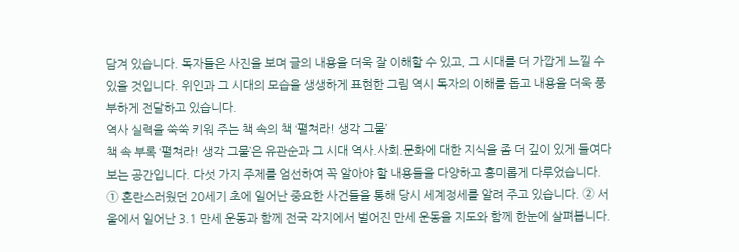담겨 있습니다. 독자들은 사진을 보며 글의 내용을 더욱 잘 이해할 수 있고, 그 시대를 더 가깝게 느낄 수 있을 것입니다. 위인과 그 시대의 모습을 생생하게 표현한 그림 역시 독자의 이해를 돕고 내용을 더욱 풍부하게 전달하고 있습니다.
역사 실력을 쑥쑥 키워 주는 책 속의 책 ‘펼쳐라! 생각 그물’
책 속 부록 ‘펼쳐라! 생각 그물’은 유관순과 그 시대 역사.사회.문화에 대한 지식을 좀 더 깊이 있게 들여다보는 공간입니다. 다섯 가지 주제를 엄선하여 꼭 알아야 할 내용들을 다양하고 흥미롭게 다루었습니다. ① 혼란스러웠던 20세기 초에 일어난 중요한 사건들을 통해 당시 세계정세를 알려 주고 있습니다. ② 서울에서 일어난 3.1 만세 운동과 함께 전국 각지에서 벌어진 만세 운동을 지도와 함께 한눈에 살펴봅니다.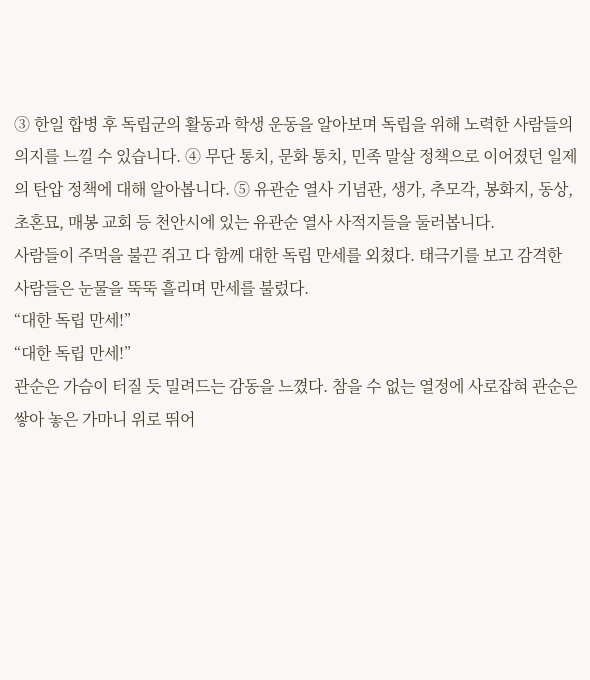③ 한일 합병 후 독립군의 활동과 학생 운동을 알아보며 독립을 위해 노력한 사람들의 의지를 느낄 수 있습니다. ④ 무단 통치, 문화 통치, 민족 말살 정책으로 이어졌던 일제의 탄압 정책에 대해 알아봅니다. ⑤ 유관순 열사 기념관, 생가, 추모각, 봉화지, 동상, 초혼묘, 매봉 교회 등 천안시에 있는 유관순 열사 사적지들을 둘러봅니다.
사람들이 주먹을 불끈 쥐고 다 함께 대한 독립 만세를 외쳤다. 태극기를 보고 감격한 사람들은 눈물을 뚝뚝 흘리며 만세를 불렀다.
“대한 독립 만세!”
“대한 독립 만세!”
관순은 가슴이 터질 듯 밀려드는 감동을 느꼈다. 참을 수 없는 열정에 사로잡혀 관순은 쌓아 놓은 가마니 위로 뛰어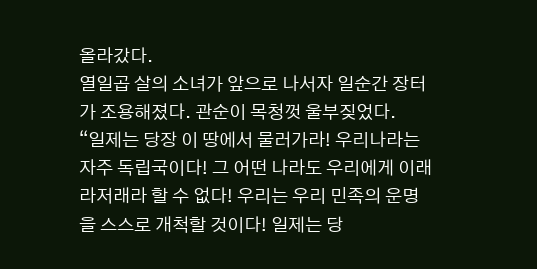올라갔다.
열일곱 살의 소녀가 앞으로 나서자 일순간 장터가 조용해졌다. 관순이 목청껏 울부짖었다.
“일제는 당장 이 땅에서 물러가라! 우리나라는 자주 독립국이다! 그 어떤 나라도 우리에게 이래라저래라 할 수 없다! 우리는 우리 민족의 운명을 스스로 개척할 것이다! 일제는 당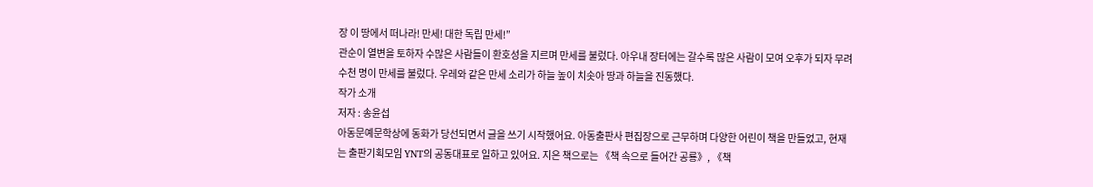장 이 땅에서 떠나라! 만세! 대한 독립 만세!”
관순이 열변을 토하자 수많은 사람들이 환호성을 지르며 만세를 불렀다. 아우내 장터에는 갈수록 많은 사람이 모여 오후가 되자 무려 수천 명이 만세를 불렀다. 우레와 같은 만세 소리가 하늘 높이 치솟아 땅과 하늘을 진동했다.
작가 소개
저자 : 송윤섭
아동문예문학상에 동화가 당선되면서 글을 쓰기 시작했어요. 아동출판사 편집장으로 근무하며 다양한 어린이 책을 만들었고, 현재는 출판기획모임 YNT의 공동대표로 일하고 있어요. 지은 책으로는 《책 속으로 들어간 공룡》, 《책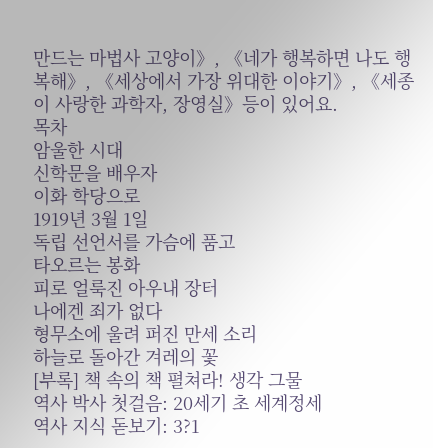만드는 마법사 고양이》, 《네가 행복하면 나도 행복해》, 《세상에서 가장 위대한 이야기》, 《세종이 사랑한 과학자, 장영실》등이 있어요.
목차
암울한 시대
신학문을 배우자
이화 학당으로
1919년 3월 1일
독립 선언서를 가슴에 품고
타오르는 봉화
피로 얼룩진 아우내 장터
나에겐 죄가 없다
형무소에 울려 퍼진 만세 소리
하늘로 돌아간 겨레의 꽃
[부록] 책 속의 책 펼쳐라! 생각 그물
역사 박사 첫걸음: 20세기 초 세계정세
역사 지식 돋보기: 3?1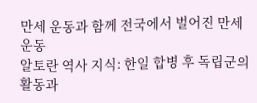만세 운동과 함께 전국에서 벌어진 만세 운동
알토란 역사 지식: 한일 합병 후 독립군의 활동과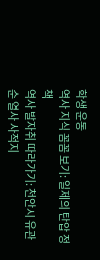학생 운동
역사 지식 꼼꼼 보기: 일제의 탄압 정책
역사 발자취 따라가기: 천안시 유관순 열사 사적지